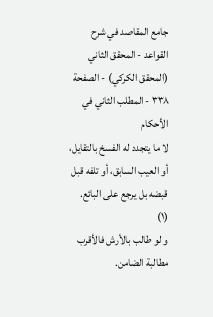جامع المقاصد في شرح القواعد - المحقق الثاني (المحقق الكركي) - الصفحة ٣٣٨ - المطلب الثاني في الأحكام
لا ما يتجدد له الفسخ بالتقايل، أو العيب السابق، أو تلفه قبل قبضه بل يرجع على البائع. (١)
و لو طالب بالأرش فالأقرب مطالبة الضامن.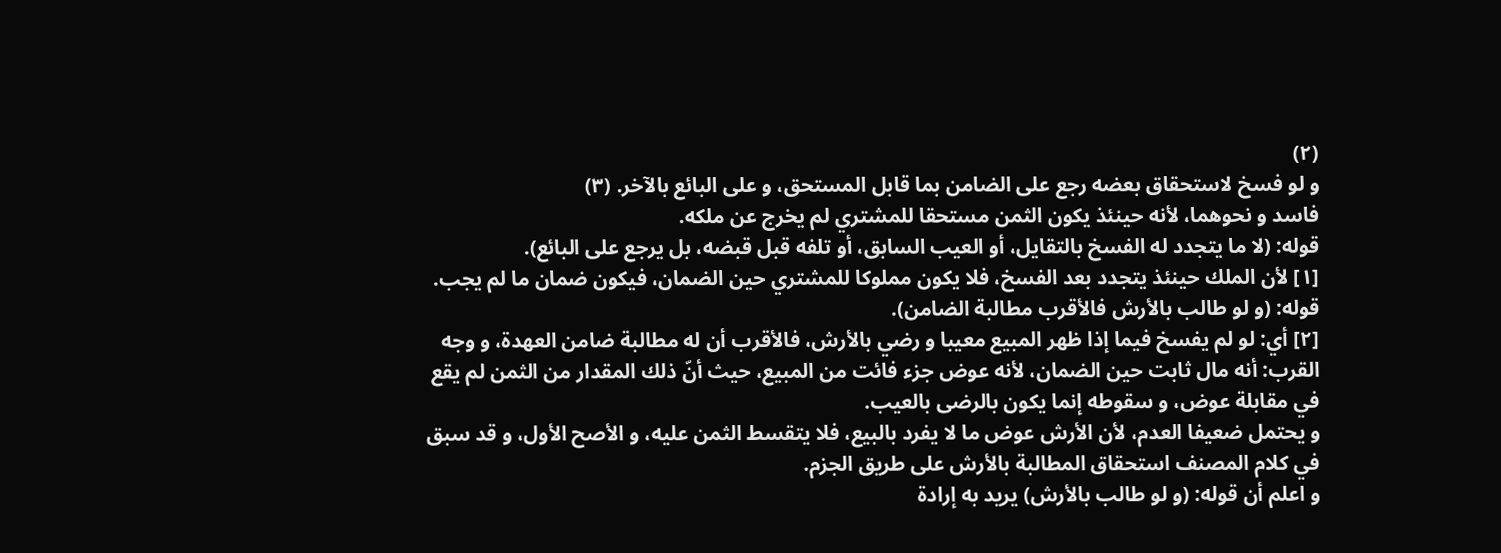(٢)
و لو فسخ لاستحقاق بعضه رجع على الضامن بما قابل المستحق، و على البائع بالآخر. (٣)
فاسد و نحوهما، لأنه حينئذ يكون الثمن مستحقا للمشتري لم يخرج عن ملكه.
قوله: (لا ما يتجدد له الفسخ بالتقايل، أو العيب السابق، أو تلفه قبل قبضه، بل يرجع على البائع).
[١] لأن الملك حينئذ يتجدد بعد الفسخ، فلا يكون مملوكا للمشتري حين الضمان، فيكون ضمان ما لم يجب.
قوله: (و لو طالب بالأرش فالأقرب مطالبة الضامن).
[٢] أي: لو لم يفسخ فيما إذا ظهر المبيع معيبا و رضي بالأرش، فالأقرب أن له مطالبة ضامن العهدة، و وجه القرب: أنه مال ثابت حين الضمان، لأنه عوض جزء فائت من المبيع، حيث أنّ ذلك المقدار من الثمن لم يقع في مقابلة عوض، و سقوطه إنما يكون بالرضى بالعيب.
و يحتمل ضعيفا العدم، لأن الأرش عوض ما لا يفرد بالبيع، فلا يتقسط الثمن عليه، و الأصح الأول، و قد سبق في كلام المصنف استحقاق المطالبة بالأرش على طريق الجزم.
و اعلم أن قوله: (و لو طالب بالأرش) يريد به إرادة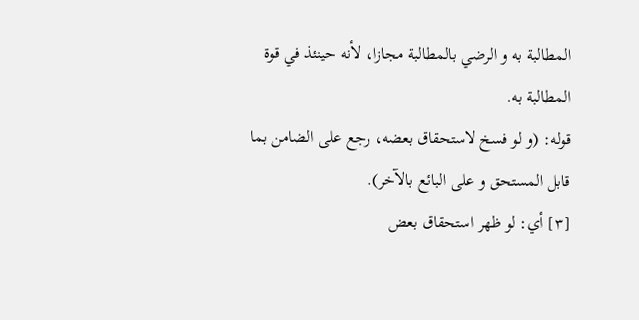المطالبة به و الرضي بالمطالبة مجازا، لأنه حينئذ في قوة المطالبة به.
قوله: (و لو فسخ لاستحقاق بعضه، رجع على الضامن بما قابل المستحق و على البائع بالآخر).
[٣] أي: لو ظهر استحقاق بعض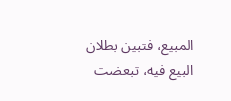المبيع، فتبين بطلان البيع فيه، تبعضت